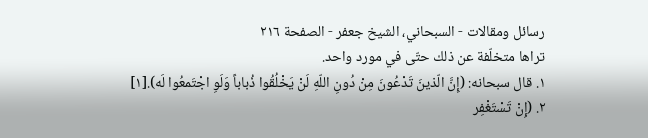رسائل ومقالات - السبحاني، الشيخ جعفر - الصفحة ٢١٦
تراها متخلّفة عن ذلك حتّى في مورد واحد.
١. قال سبحانه: (إِنَّ الّذينَ تَدْعُونَ مِنْ دُونِ اللّهِ لَنْ يَخْلُقُوا ذُباباً وَلَوِ اجْتَمعُوا لَه).[١]
٢. (إِنْ تَسْتَغْفِر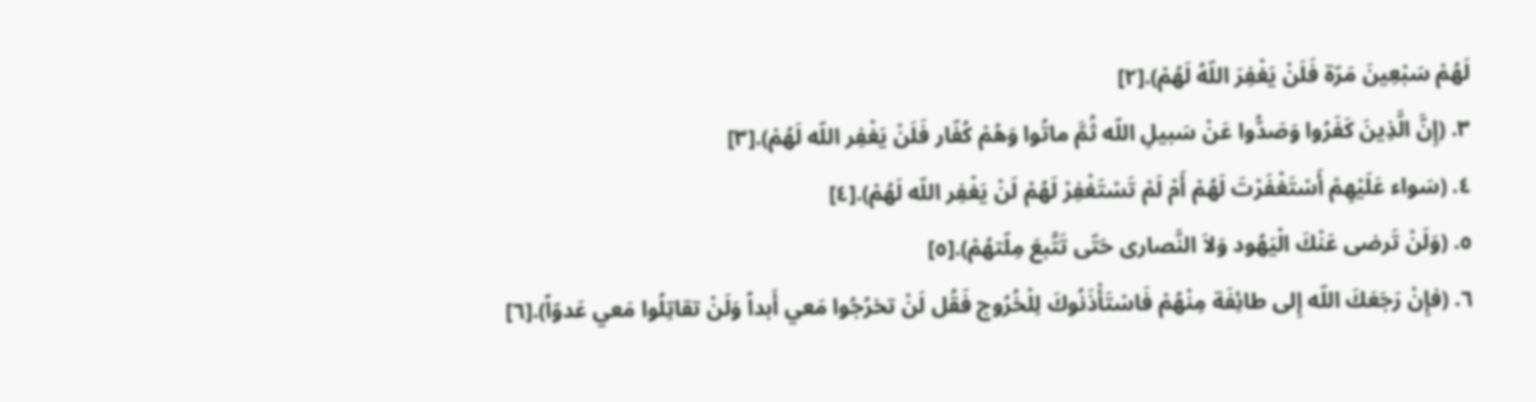لَهُمْ سَبْعِينَ مَرّة فَلَنْ يَغْفِرَ اللّهُ لَهُمْ).[٢]
٣. (إِنَّ الَّذِينَ كَفَرُوا وَصَدُّوا عَنْ سَبيلِ اللّه ثُمَّ ماتُوا وَهُمْ كُفّار فَلَنْ يَغْفِر اللّه لَهُمْ).[٣]
٤. (سَواء عَلَيْهِمْ أَسْتَغْفَرْتَ لَهُمْ أَمْ لَمْ تَسْتَغْفِرْ لَهُمْ لَنْ يَغْفِر اللّه لَهُمْ).[٤]
٥. (وَلَنْ تَرضى عَنْكَ الْيَهُود وَلاَ النَّصارى حَتّى تَتَّبعَ مِلّتهُمْ).[٥]
٦. (فإِنْ رَجَعَكَ اللّه إِلى طائِفَة مِنْهُمْ فَاسْتَأْذَنُوكَ لِلْخُرُوج فَقُل لَنْ تخرُجُوا مَعي أَبداً وَلَنْ تقاتِلُوا مَعي عَدوّاً).[٦]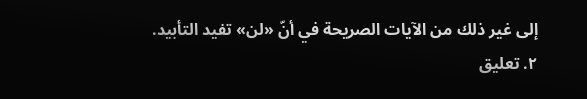إلى غير ذلك من الآيات الصريحة في أنّ «لن» تفيد التأبيد.
٢. تعليق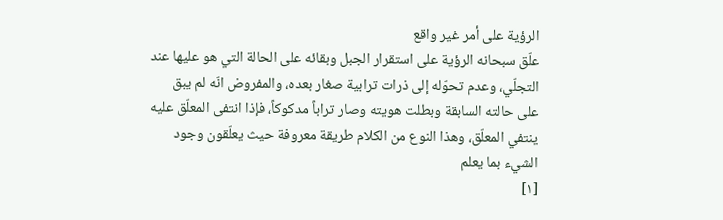الرؤية على أمر غير واقع
علّق سبحانه الرؤية على استقرار الجبل وبقائه على الحالة التي هو عليها عند التجلّي، وعدم تحوّله إلى ذرات ترابية صغار بعده، والمفروض انّه لم يبق على حالته السابقة وبطلت هويته وصار تراباً مدكوكاً، فإذا انتفى المعلّق عليه ينتفي المعلّق، وهذا النوع من الكلام طريقة معروفة حيث يعلّقون وجود الشيء بما يعلم
[١]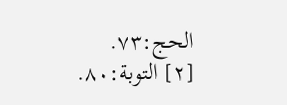الحج:٧٣.
[٢] التوبة:٨٠.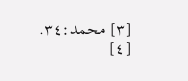[٣] محمد:٣٤.
[٤]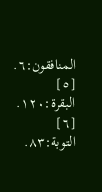المنافقون:٦.
[٥] البقرة:١٢٠.
[٦] التوبة:٨٣.